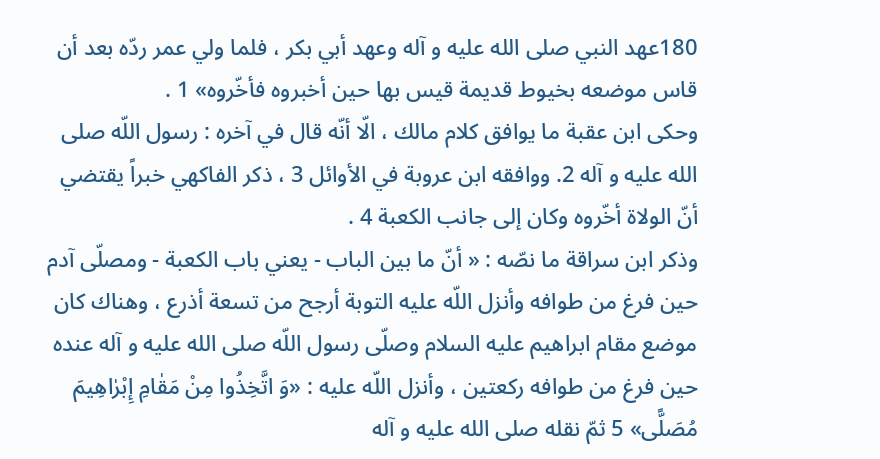180عهد النبي صلى الله عليه و آله وعهد أبي بكر ، فلما ولي عمر ردّه بعد أن قاس موضعه بخيوط قديمة قيس بها حين أخبروه فأخّروه» 1 .
وحكى ابن عقبة ما يوافق كلام مالك ، الّا أنّه قال في آخره : رسول اللّه صلى الله عليه و آله 2. ووافقه ابن عروبة في الأوائل 3 ، ذكر الفاكهي خبراً يقتضي أنّ الولاة أخّروه وكان إلى جانب الكعبة 4 .
وذكر ابن سراقة ما نصّه : « أنّ ما بين الباب - يعني باب الكعبة - ومصلّى آدم حين فرغ من طوافه وأنزل اللّه عليه التوبة أرجح من تسعة أذرع ، وهناك كان موضع مقام ابراهيم عليه السلام وصلّى رسول اللّه صلى الله عليه و آله عنده حين فرغ من طوافه ركعتين ، وأنزل اللّه عليه : «وَ اتَّخِذُوا مِنْ مَقٰامِ إِبْرٰاهِيمَ مُصَلًّى» 5 ثمّ نقله صلى الله عليه و آله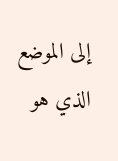إلى الموضع الذي هو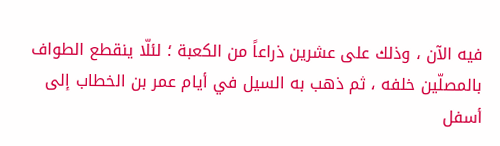فيه الآن ، وذلك على عشرين ذراعاً من الكعبة ؛ لئلّا ينقطع الطواف بالمصلّين خلفه ، ثم ذهب به السيل في أيام عمر بن الخطاب إلى أسفل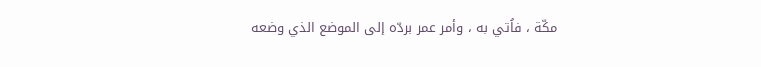مكّة ، فاُتي به ، وأمر عمر بردّه إلى الموضع الذي وضعه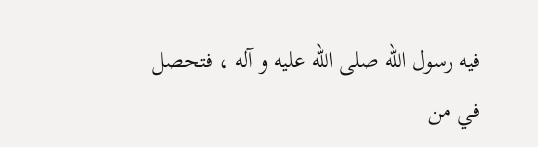فيه رسول اللّه صلى الله عليه و آله ، فتحصل في من